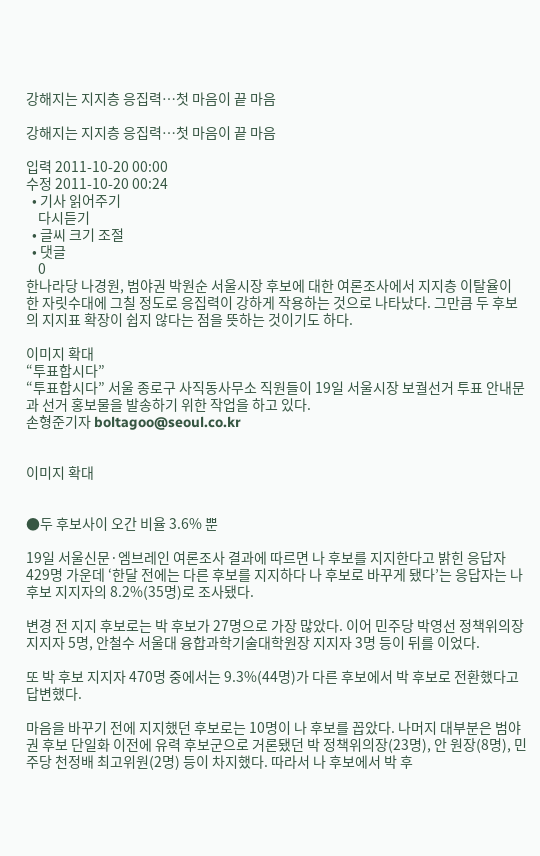강해지는 지지층 응집력…첫 마음이 끝 마음

강해지는 지지층 응집력…첫 마음이 끝 마음

입력 2011-10-20 00:00
수정 2011-10-20 00:24
  • 기사 읽어주기
    다시듣기
  • 글씨 크기 조절
  • 댓글
    0
한나라당 나경원, 범야권 박원순 서울시장 후보에 대한 여론조사에서 지지층 이탈율이 한 자릿수대에 그칠 정도로 응집력이 강하게 작용하는 것으로 나타났다. 그만큼 두 후보의 지지표 확장이 쉽지 않다는 점을 뜻하는 것이기도 하다.

이미지 확대
“투표합시다”
“투표합시다” 서울 종로구 사직동사무소 직원들이 19일 서울시장 보궐선거 투표 안내문과 선거 홍보물을 발송하기 위한 작업을 하고 있다.
손형준기자 boltagoo@seoul.co.kr


이미지 확대


●두 후보사이 오간 비율 3.6% 뿐

19일 서울신문·엠브레인 여론조사 결과에 따르면 나 후보를 지지한다고 밝힌 응답자 429명 가운데 ‘한달 전에는 다른 후보를 지지하다 나 후보로 바꾸게 됐다’는 응답자는 나 후보 지지자의 8.2%(35명)로 조사됐다.

변경 전 지지 후보로는 박 후보가 27명으로 가장 많았다. 이어 민주당 박영선 정책위의장 지지자 5명, 안철수 서울대 융합과학기술대학원장 지지자 3명 등이 뒤를 이었다.

또 박 후보 지지자 470명 중에서는 9.3%(44명)가 다른 후보에서 박 후보로 전환했다고 답변했다.

마음을 바꾸기 전에 지지했던 후보로는 10명이 나 후보를 꼽았다. 나머지 대부분은 범야권 후보 단일화 이전에 유력 후보군으로 거론됐던 박 정책위의장(23명), 안 원장(8명), 민주당 천정배 최고위원(2명) 등이 차지했다. 따라서 나 후보에서 박 후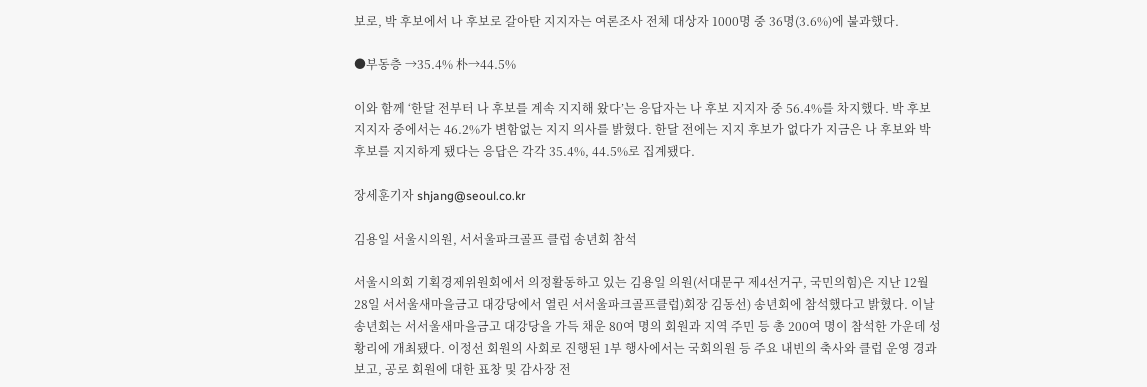보로, 박 후보에서 나 후보로 갈아탄 지지자는 여론조사 전체 대상자 1000명 중 36명(3.6%)에 불과했다.

●부동층 →35.4% 朴→44.5%

이와 함께 ‘한달 전부터 나 후보를 계속 지지해 왔다’는 응답자는 나 후보 지지자 중 56.4%를 차지했다. 박 후보 지지자 중에서는 46.2%가 변함없는 지지 의사를 밝혔다. 한달 전에는 지지 후보가 없다가 지금은 나 후보와 박 후보를 지지하게 됐다는 응답은 각각 35.4%, 44.5%로 집계됐다.

장세훈기자 shjang@seoul.co.kr

김용일 서울시의원, 서서울파크골프 클럽 송년회 참석

서울시의회 기획경제위원회에서 의정활동하고 있는 김용일 의원(서대문구 제4선거구, 국민의힘)은 지난 12월 28일 서서울새마을금고 대강당에서 열린 서서울파크골프클럽)회장 김동선) 송년회에 참석했다고 밝혔다. 이날 송년회는 서서울새마을금고 대강당을 가득 채운 80여 명의 회원과 지역 주민 등 총 200여 명이 참석한 가운데 성황리에 개최됐다. 이정선 회원의 사회로 진행된 1부 행사에서는 국회의원 등 주요 내빈의 축사와 클럽 운영 경과보고, 공로 회원에 대한 표창 및 감사장 전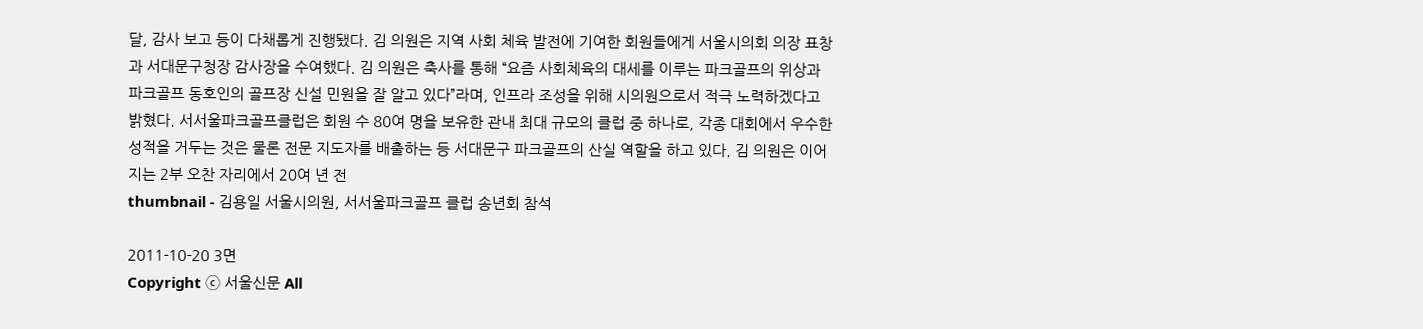달, 감사 보고 등이 다채롭게 진행됐다. 김 의원은 지역 사회 체육 발전에 기여한 회원들에게 서울시의회 의장 표창과 서대문구청장 감사장을 수여했다. 김 의원은 축사를 통해 “요즘 사회체육의 대세를 이루는 파크골프의 위상과 파크골프 동호인의 골프장 신설 민원을 잘 알고 있다”라며, 인프라 조성을 위해 시의원으로서 적극 노력하겠다고 밝혔다. 서서울파크골프클럽은 회원 수 80여 명을 보유한 관내 최대 규모의 클럽 중 하나로, 각종 대회에서 우수한 성적을 거두는 것은 물론 전문 지도자를 배출하는 등 서대문구 파크골프의 산실 역할을 하고 있다. 김 의원은 이어지는 2부 오찬 자리에서 20여 년 전
thumbnail - 김용일 서울시의원, 서서울파크골프 클럽 송년회 참석

2011-10-20 3면
Copyright ⓒ 서울신문 All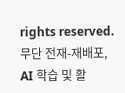rights reserved. 무단 전재-재배포, AI 학습 및 활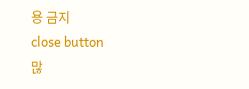용 금지
close button
많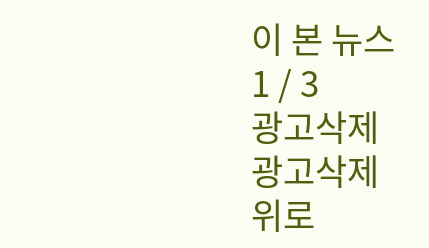이 본 뉴스
1 / 3
광고삭제
광고삭제
위로